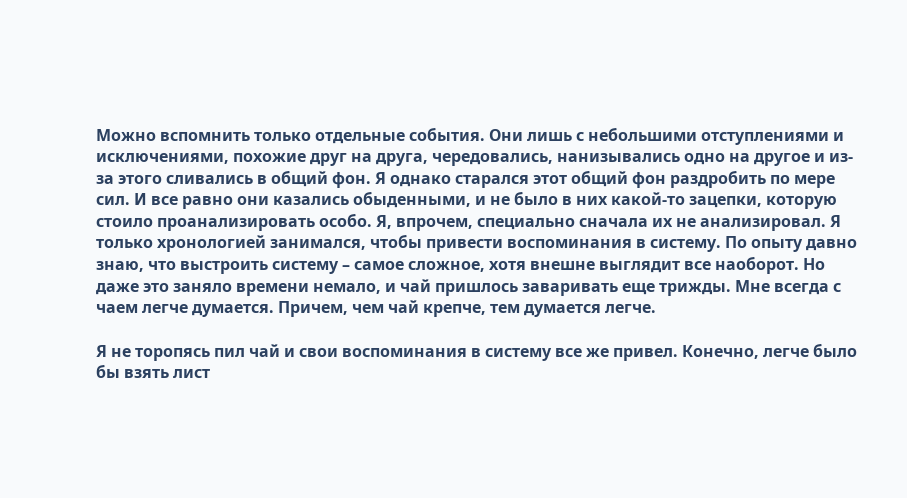Можно вспомнить только отдельные события. Они лишь с небольшими отступлениями и исключениями, похожие друг на друга, чередовались, нанизывались одно на другое и из-за этого сливались в общий фон. Я однако старался этот общий фон раздробить по мере сил. И все равно они казались обыденными, и не было в них какой-то зацепки, которую стоило проанализировать особо. Я, впрочем, специально сначала их не анализировал. Я только хронологией занимался, чтобы привести воспоминания в систему. По опыту давно знаю, что выстроить систему – самое сложное, хотя внешне выглядит все наоборот. Но даже это заняло времени немало, и чай пришлось заваривать еще трижды. Мне всегда с чаем легче думается. Причем, чем чай крепче, тем думается легче.

Я не торопясь пил чай и свои воспоминания в систему все же привел. Конечно, легче было бы взять лист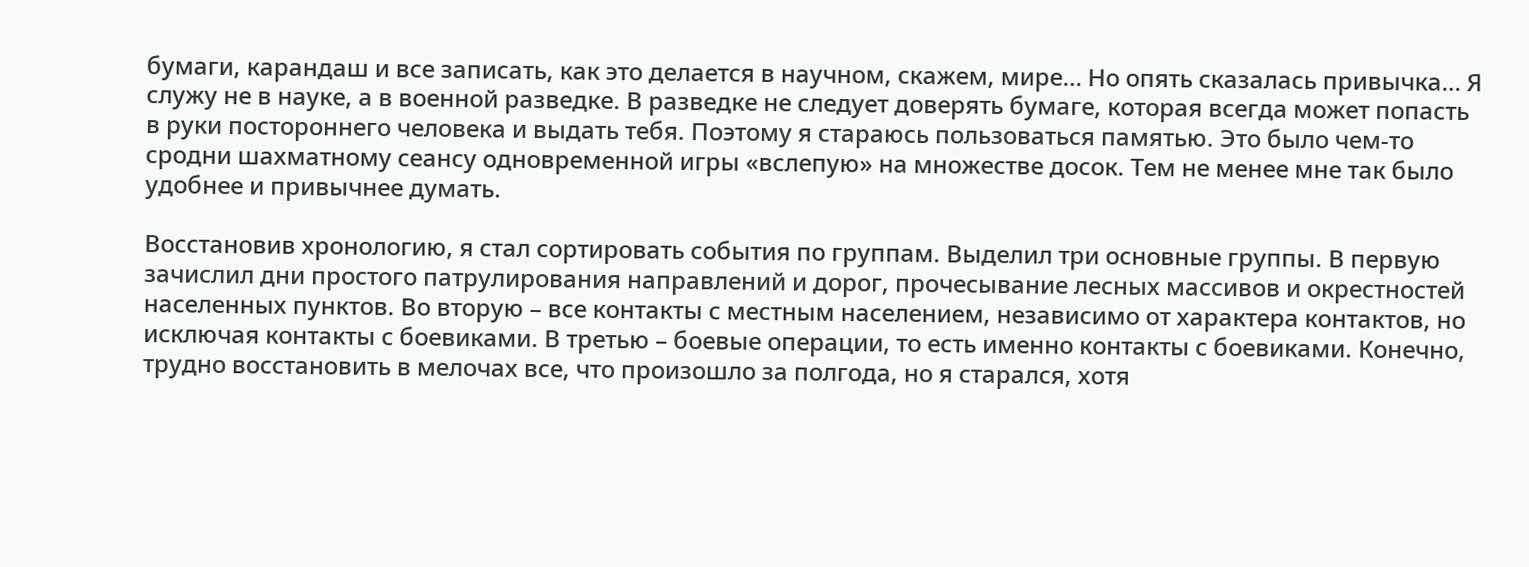бумаги, карандаш и все записать, как это делается в научном, скажем, мире… Но опять сказалась привычка… Я служу не в науке, а в военной разведке. В разведке не следует доверять бумаге, которая всегда может попасть в руки постороннего человека и выдать тебя. Поэтому я стараюсь пользоваться памятью. Это было чем-то сродни шахматному сеансу одновременной игры «вслепую» на множестве досок. Тем не менее мне так было удобнее и привычнее думать.

Восстановив хронологию, я стал сортировать события по группам. Выделил три основные группы. В первую зачислил дни простого патрулирования направлений и дорог, прочесывание лесных массивов и окрестностей населенных пунктов. Во вторую – все контакты с местным населением, независимо от характера контактов, но исключая контакты с боевиками. В третью – боевые операции, то есть именно контакты с боевиками. Конечно, трудно восстановить в мелочах все, что произошло за полгода, но я старался, хотя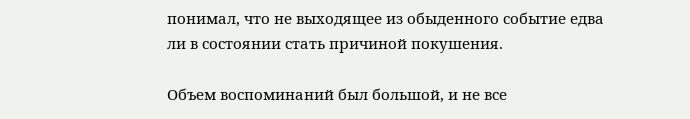понимал, что не выходящее из обыденного событие едва ли в состоянии стать причиной покушения.

Объем воспоминаний был большой, и не все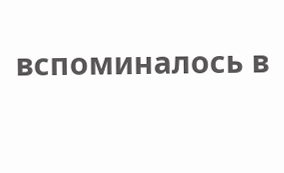вспоминалось в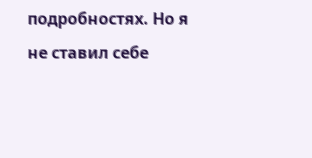подробностях. Но я не ставил себе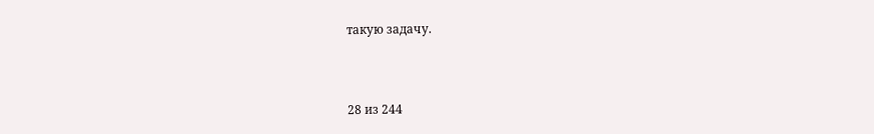такую задачу.



28 из 244